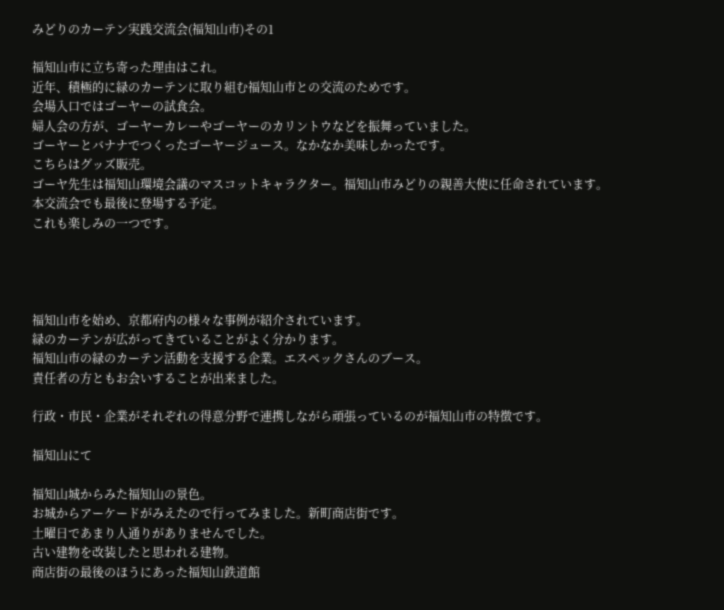みどりのカーテン実践交流会(福知山市)その1

福知山市に立ち寄った理由はこれ。
近年、積極的に緑のカーテンに取り組む福知山市との交流のためです。
会場入口ではゴーヤーの試食会。
婦人会の方が、ゴーヤーカレーやゴーヤーのカリントウなどを振舞っていました。
ゴーヤーとバナナでつくったゴーヤージュース。なかなか美味しかったです。
こちらはグッズ販売。
ゴーヤ先生は福知山環境会議のマスコットキャラクター。福知山市みどりの親善大使に任命されています。
本交流会でも最後に登場する予定。
これも楽しみの一つです。




福知山市を始め、京都府内の様々な事例が紹介されています。
緑のカーテンが広がってきていることがよく分かります。
福知山市の緑のカーテン活動を支援する企業。エスペックさんのブース。
責任者の方ともお会いすることが出来ました。

行政・市民・企業がそれぞれの得意分野で連携しながら頑張っているのが福知山市の特徴です。

福知山にて

福知山城からみた福知山の景色。
お城からアーケードがみえたので行ってみました。新町商店街です。
土曜日であまり人通りがありませんでした。
古い建物を改装したと思われる建物。
商店街の最後のほうにあった福知山鉄道館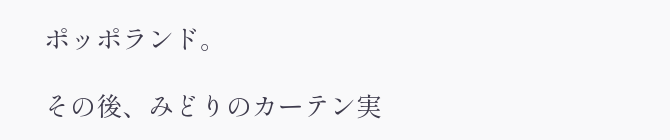ポッポランド。

その後、みどりのカーテン実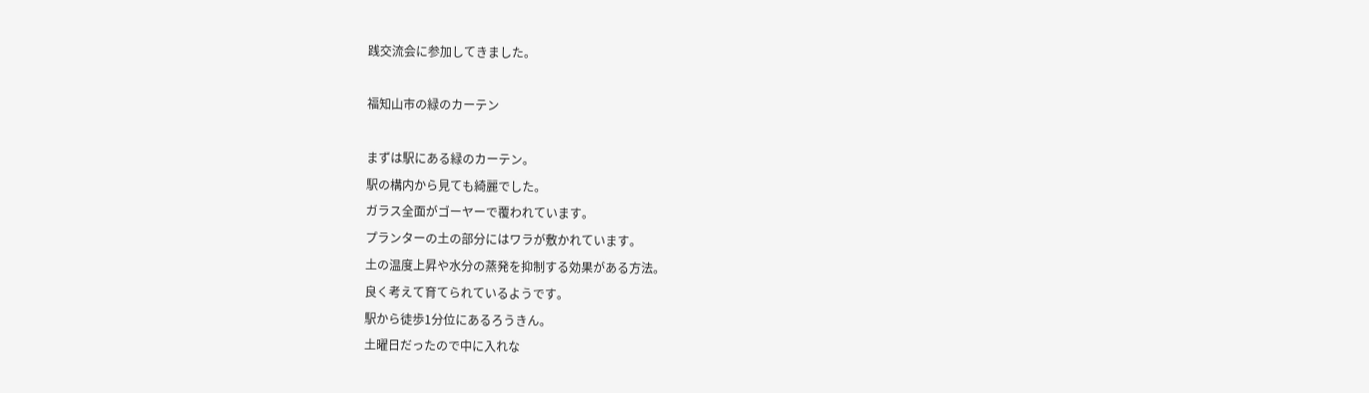践交流会に参加してきました。

福知山市の緑のカーテン

まずは駅にある緑のカーテン。
駅の構内から見ても綺麗でした。
ガラス全面がゴーヤーで覆われています。
プランターの土の部分にはワラが敷かれています。
土の温度上昇や水分の蒸発を抑制する効果がある方法。
良く考えて育てられているようです。
駅から徒歩1分位にあるろうきん。
土曜日だったので中に入れな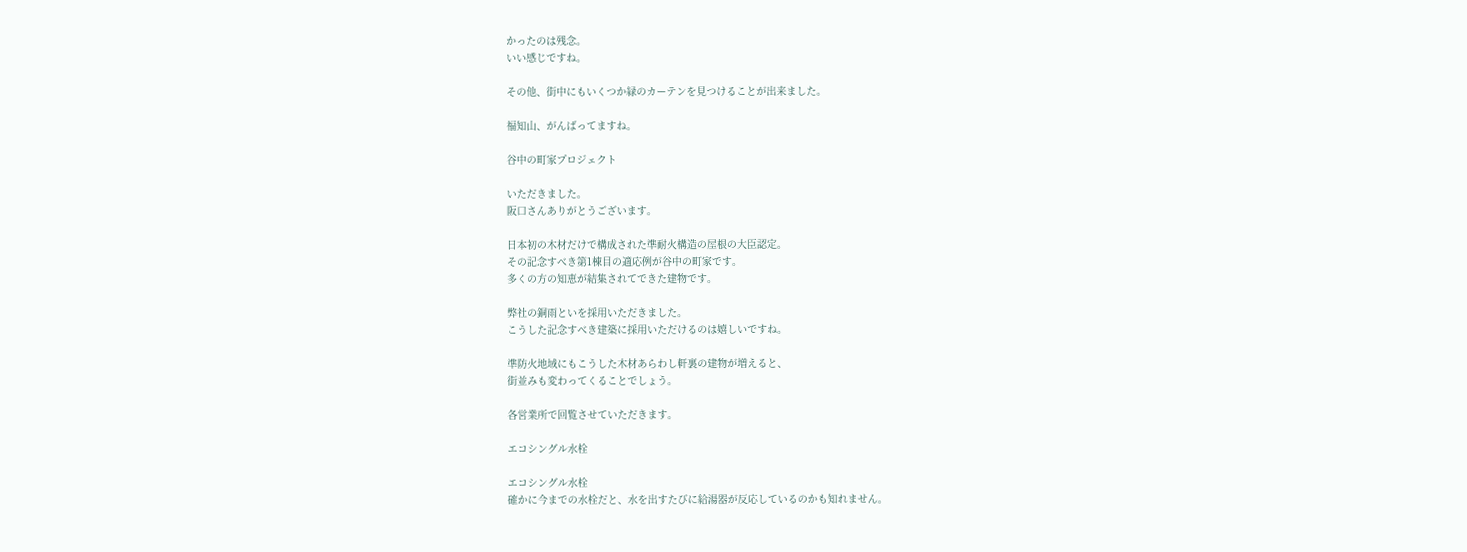かったのは残念。
いい感じですね。

その他、街中にもいくつか緑のカーテンを見つけることが出来ました。

福知山、がんばってますね。

谷中の町家プロジェクト

いただきました。
阪口さんありがとうございます。

日本初の木材だけで構成された準耐火構造の屋根の大臣認定。
その記念すべき第1棟目の適応例が谷中の町家です。
多くの方の知恵が結集されてできた建物です。

弊社の銅雨といを採用いただきました。
こうした記念すべき建築に採用いただけるのは嬉しいですね。

準防火地域にもこうした木材あらわし軒裏の建物が増えると、
街並みも変わってくることでしょう。

各営業所で回覧させていただきます。

エコシングル水栓

エコシングル水栓
確かに今までの水栓だと、水を出すたびに給湯器が反応しているのかも知れません。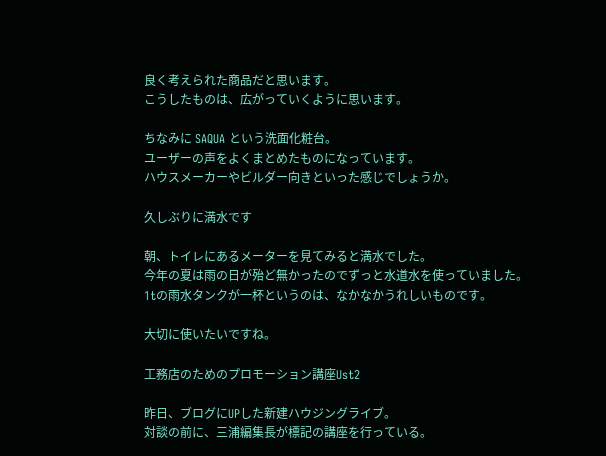良く考えられた商品だと思います。
こうしたものは、広がっていくように思います。

ちなみに SAQUA という洗面化粧台。
ユーザーの声をよくまとめたものになっています。
ハウスメーカーやビルダー向きといった感じでしょうか。

久しぶりに満水です

朝、トイレにあるメーターを見てみると満水でした。
今年の夏は雨の日が殆ど無かったのでずっと水道水を使っていました。
1tの雨水タンクが一杯というのは、なかなかうれしいものです。

大切に使いたいですね。

工務店のためのプロモーション講座Ust2

昨日、ブログにUPした新建ハウジングライブ。
対談の前に、三浦編集長が標記の講座を行っている。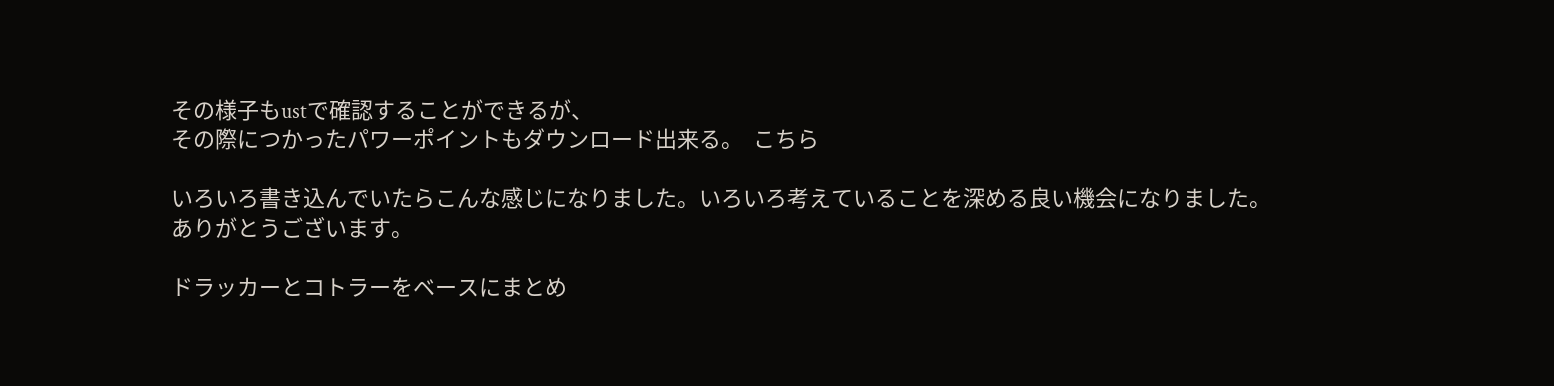その様子もustで確認することができるが、
その際につかったパワーポイントもダウンロード出来る。  こちら

いろいろ書き込んでいたらこんな感じになりました。いろいろ考えていることを深める良い機会になりました。
ありがとうございます。

ドラッカーとコトラーをベースにまとめ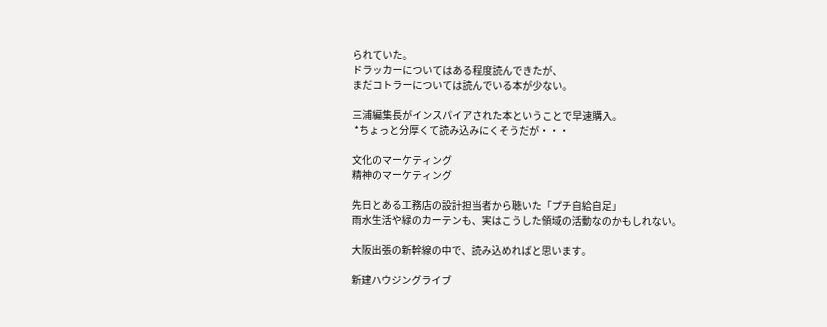られていた。
ドラッカーについてはある程度読んできたが、
まだコトラーについては読んでいる本が少ない。

三浦編集長がインスパイアされた本ということで早速購入。
 *ちょっと分厚くて読み込みにくそうだが・・・

文化のマーケティング
精神のマーケティング

先日とある工務店の設計担当者から聴いた「プチ自給自足」
雨水生活や緑のカーテンも、実はこうした領域の活動なのかもしれない。

大阪出張の新幹線の中で、読み込めればと思います。

新建ハウジングライブ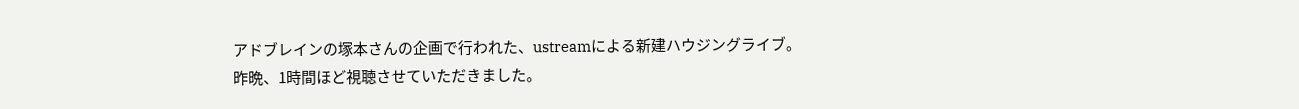アドブレインの塚本さんの企画で行われた、ustreamによる新建ハウジングライブ。
昨晩、1時間ほど視聴させていただきました。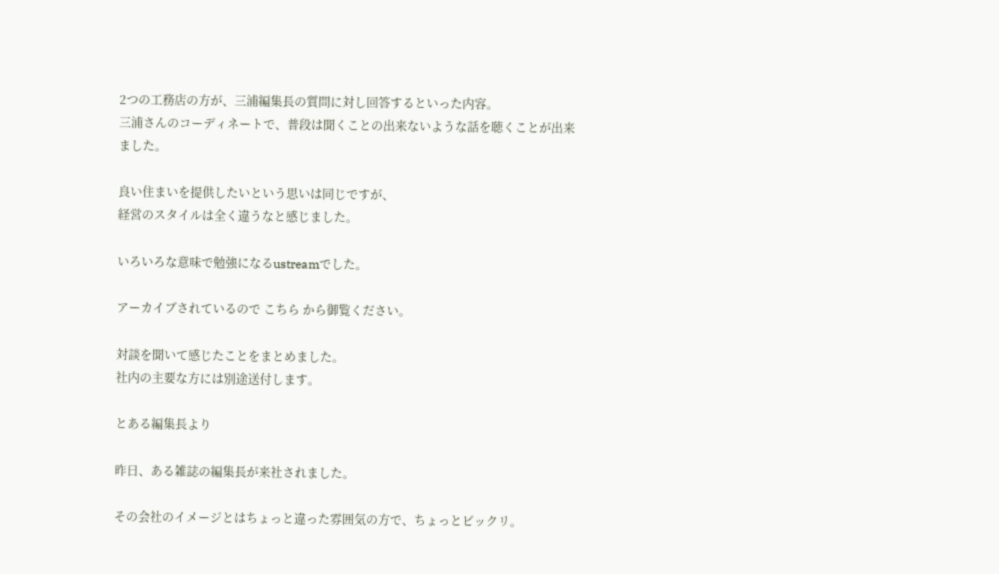2つの工務店の方が、三浦編集長の質問に対し回答するといった内容。
三浦さんのコーディネートで、普段は聞くことの出来ないような話を聴くことが出来ました。

良い住まいを提供したいという思いは同じですが、
経営のスタイルは全く違うなと感じました。

いろいろな意味で勉強になるustreamでした。

アーカイブされているので こちら から御覧ください。

対談を聞いて感じたことをまとめました。
社内の主要な方には別途送付します。

とある編集長より

昨日、ある雑誌の編集長が来社されました。

その会社のイメージとはちょっと違った雰囲気の方で、ちょっとビックリ。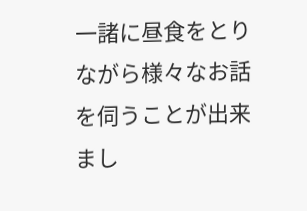一諸に昼食をとりながら様々なお話を伺うことが出来まし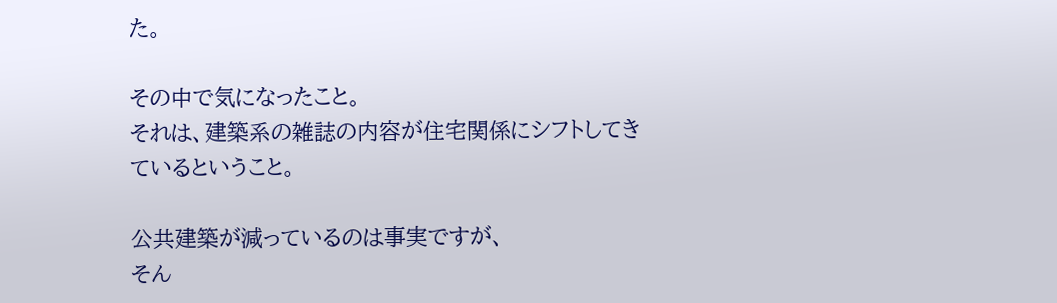た。

その中で気になったこと。
それは、建築系の雑誌の内容が住宅関係にシフトしてきているということ。

公共建築が減っているのは事実ですが、
そん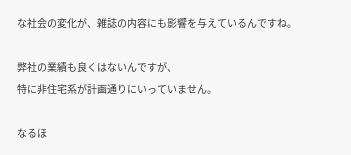な社会の変化が、雑誌の内容にも影響を与えているんですね。

弊社の業績も良くはないんですが、
特に非住宅系が計画通りにいっていません。

なるほ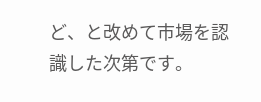ど、と改めて市場を認識した次第です。